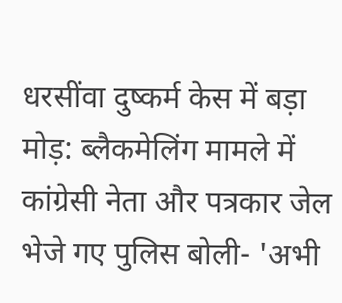धरसींवा दुष्कर्म केस में बड़ा मोड़: ब्लैकमेलिंग मामले में कांग्रेसी नेता और पत्रकार जेल भेजे गए पुलिस बोली- 'अभी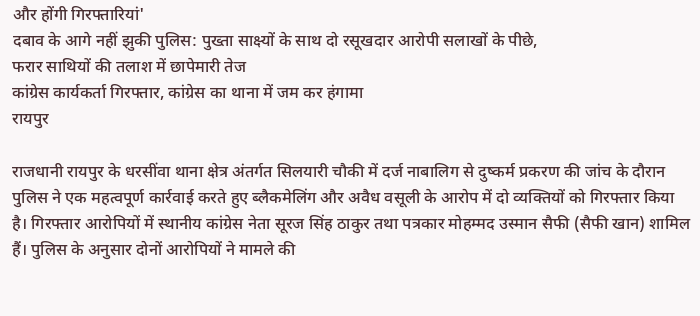और होंगी गिरफ्तारियां'
दबाव के आगे नहीं झुकी पुलिस: पुख्ता साक्ष्यों के साथ दो रसूखदार आरोपी सलाखों के पीछे,
फरार साथियों की तलाश में छापेमारी तेज
कांग्रेस कार्यकर्ता गिरफ्तार, कांग्रेस का थाना में जम कर हंगामा
रायपुर

राजधानी रायपुर के धरसींवा थाना क्षेत्र अंतर्गत सिलयारी चौकी में दर्ज नाबालिग से दुष्कर्म प्रकरण की जांच के दौरान पुलिस ने एक महत्वपूर्ण कार्रवाई करते हुए ब्लैकमेलिंग और अवैध वसूली के आरोप में दो व्यक्तियों को गिरफ्तार किया है। गिरफ्तार आरोपियों में स्थानीय कांग्रेस नेता सूरज सिंह ठाकुर तथा पत्रकार मोहम्मद उस्मान सैफी (सैफी खान) शामिल हैं। पुलिस के अनुसार दोनों आरोपियों ने मामले की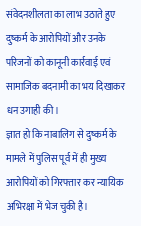संवेदनशीलता का लाभ उठाते हुए दुष्कर्म के आरोपियों और उनके परिजनों को कानूनी कार्रवाई एवं सामाजिक बदनामी का भय दिखाकर धन उगाही की।
ज्ञात हो कि नाबालिग से दुष्कर्म के मामले में पुलिस पूर्व में ही मुख्य आरोपियों को गिरफ्तार कर न्यायिक अभिरक्षा में भेज चुकी है।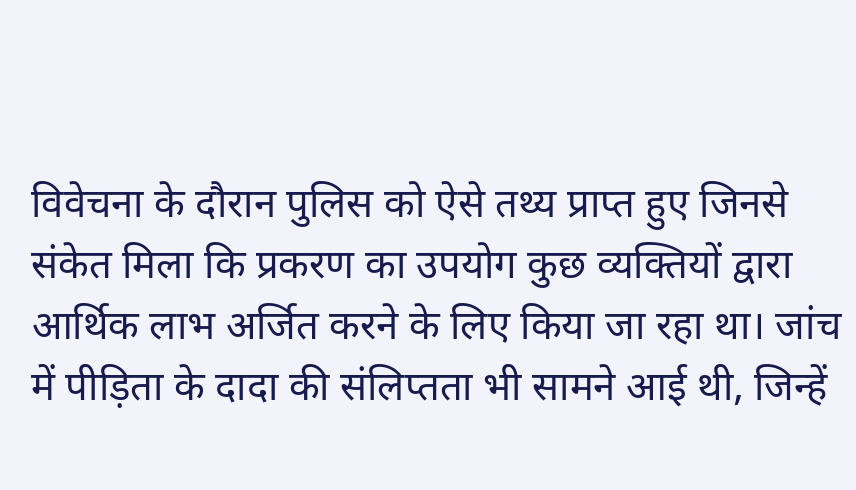विवेचना के दौरान पुलिस को ऐसे तथ्य प्राप्त हुए जिनसे संकेत मिला कि प्रकरण का उपयोग कुछ व्यक्तियों द्वारा आर्थिक लाभ अर्जित करने के लिए किया जा रहा था। जांच में पीड़िता के दादा की संलिप्तता भी सामने आई थी, जिन्हें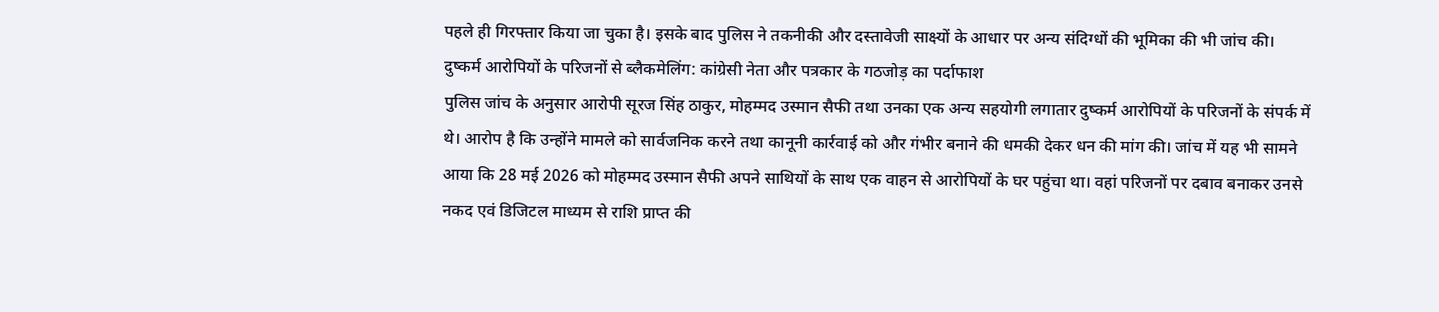पहले ही गिरफ्तार किया जा चुका है। इसके बाद पुलिस ने तकनीकी और दस्तावेजी साक्ष्यों के आधार पर अन्य संदिग्धों की भूमिका की भी जांच की।
दुष्कर्म आरोपियों के परिजनों से ब्लैकमेलिंग: कांग्रेसी नेता और पत्रकार के गठजोड़ का पर्दाफाश
पुलिस जांच के अनुसार आरोपी सूरज सिंह ठाकुर, मोहम्मद उस्मान सैफी तथा उनका एक अन्य सहयोगी लगातार दुष्कर्म आरोपियों के परिजनों के संपर्क में थे। आरोप है कि उन्होंने मामले को सार्वजनिक करने तथा कानूनी कार्रवाई को और गंभीर बनाने की धमकी देकर धन की मांग की। जांच में यह भी सामने आया कि 28 मई 2026 को मोहम्मद उस्मान सैफी अपने साथियों के साथ एक वाहन से आरोपियों के घर पहुंचा था। वहां परिजनों पर दबाव बनाकर उनसे नकद एवं डिजिटल माध्यम से राशि प्राप्त की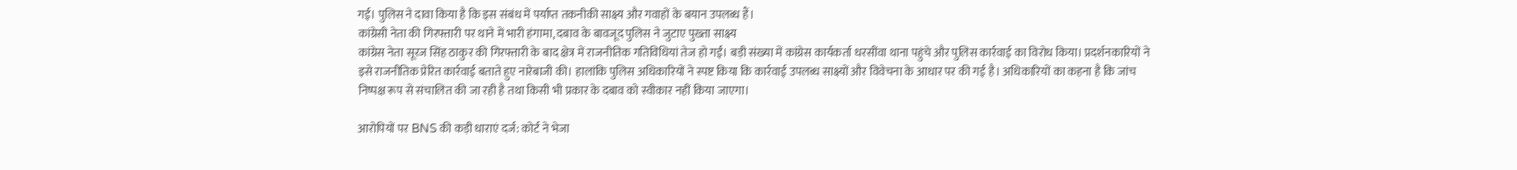गई। पुलिस ने दावा किया है कि इस संबंध में पर्याप्त तकनीकी साक्ष्य और गवाहों के बयान उपलब्ध हैं।
कांग्रेसी नेता की गिरफ्तारी पर थाने में भारी हंगामा, दबाव के बावजूद पुलिस ने जुटाए पुख्ता साक्ष्य
कांग्रेस नेता सूरज सिंह ठाकुर की गिरफ्तारी के बाद क्षेत्र में राजनीतिक गतिविधियां तेज हो गईं। बड़ी संख्या में कांग्रेस कार्यकर्ता धरसींवा थाना पहुंचे और पुलिस कार्रवाई का विरोध किया। प्रदर्शनकारियों ने इसे राजनीतिक प्रेरित कार्रवाई बताते हुए नारेबाजी की। हालांकि पुलिस अधिकारियों ने स्पष्ट किया कि कार्रवाई उपलब्ध साक्ष्यों और विवेचना के आधार पर की गई है। अधिकारियों का कहना है कि जांच निष्पक्ष रूप से संचालित की जा रही है तथा किसी भी प्रकार के दबाव को स्वीकार नहीं किया जाएगा।

आरोपियों पर BNS की कड़ी धाराएं दर्ज: कोर्ट ने भेजा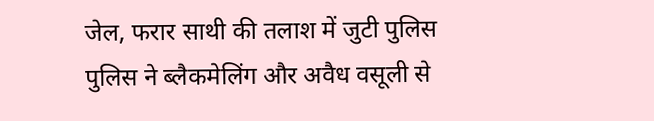जेल, फरार साथी की तलाश में जुटी पुलिस
पुलिस ने ब्लैकमेलिंग और अवैध वसूली से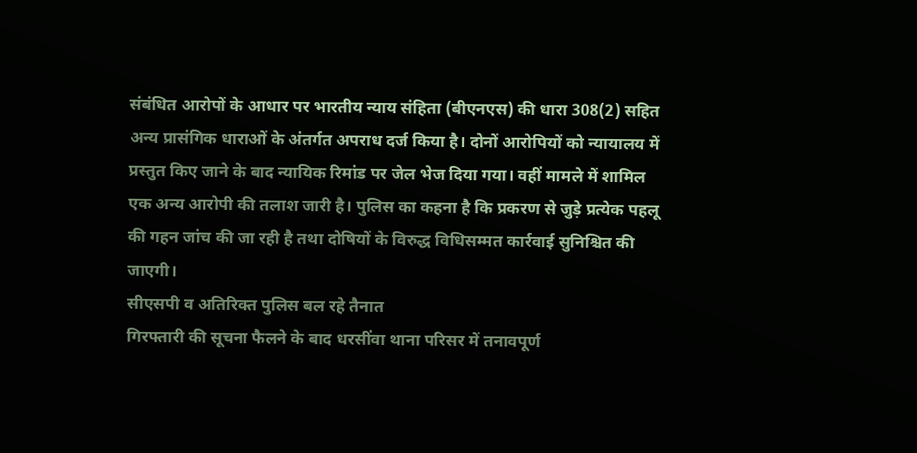संबंधित आरोपों के आधार पर भारतीय न्याय संहिता (बीएनएस) की धारा 308(2) सहित अन्य प्रासंगिक धाराओं के अंतर्गत अपराध दर्ज किया है। दोनों आरोपियों को न्यायालय में प्रस्तुत किए जाने के बाद न्यायिक रिमांड पर जेल भेज दिया गया। वहीं मामले में शामिल एक अन्य आरोपी की तलाश जारी है। पुलिस का कहना है कि प्रकरण से जुड़े प्रत्येक पहलू की गहन जांच की जा रही है तथा दोषियों के विरुद्ध विधिसम्मत कार्रवाई सुनिश्चित की जाएगी।
सीएसपी व अतिरिक्त पुलिस बल रहे तैनात
गिरफ्तारी की सूचना फैलने के बाद धरसींवा थाना परिसर में तनावपूर्ण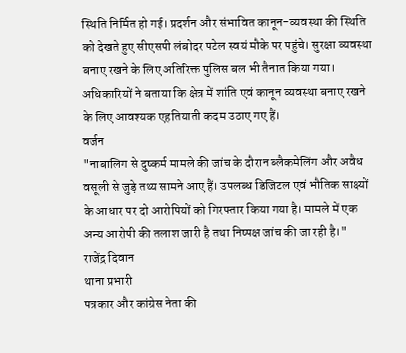स्थिति निर्मित हो गई। प्रदर्शन और संभावित कानून-व्यवस्था की स्थिति को देखते हुए सीएसपी लंबोदर पटेल स्वयं मौके पर पहुंचे। सुरक्षा व्यवस्था बनाए रखने के लिए अतिरिक्त पुलिस बल भी तैनात किया गया। अधिकारियों ने बताया कि क्षेत्र में शांति एवं कानून व्यवस्था बनाए रखने के लिए आवश्यक एहतियाती कदम उठाए गए हैं।
वर्जन
"नाबालिग से दुष्कर्म मामले की जांच के दौरान ब्लैकमेलिंग और अवैध वसूली से जुड़े तथ्य सामने आए हैं। उपलब्ध डिजिटल एवं भौतिक साक्ष्यों के आधार पर दो आरोपियों को गिरफ्तार किया गया है। मामले में एक अन्य आरोपी की तलाश जारी है तथा निष्पक्ष जांच की जा रही है।"
राजेंद्र दिवान
थाना प्रभारी
पत्रकार और कांग्रेस नेता की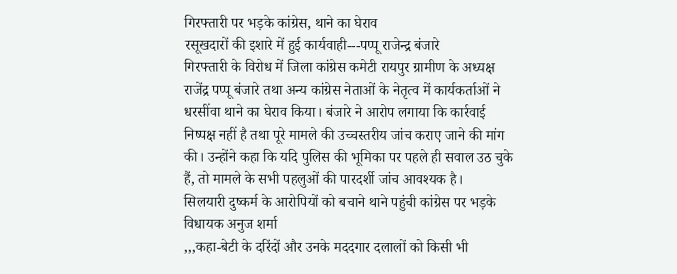गिरफ्तारी पर भड़के कांग्रेस, थाने का घेराव
रसूखदारों की इशारे में हुई कार्यवाही---पप्पू राजेन्द्र बंजारे
गिरफ्तारी के विरोध में जिला कांग्रेस कमेटी रायपुर ग्रामीण के अध्यक्ष राजेंद्र पप्पू बंजारे तथा अन्य कांग्रेस नेताओं के नेतृत्व में कार्यकर्ताओं ने धरसींवा थाने का घेराव किया। बंजारे ने आरोप लगाया कि कार्रवाई निष्पक्ष नहीं है तथा पूरे मामले की उच्चस्तरीय जांच कराए जाने की मांग की। उन्होंने कहा कि यदि पुलिस की भूमिका पर पहले ही सवाल उठ चुके हैं, तो मामले के सभी पहलुओं की पारदर्शी जांच आवश्यक है।
सिलयारी दुष्कर्म के आरोपियों को बचाने थाने पहुंची कांग्रेस पर भड़के विधायक अनुज शर्मा
,,,कहा-बेटी के दरिंदों और उनके मददगार दलालों को किसी भी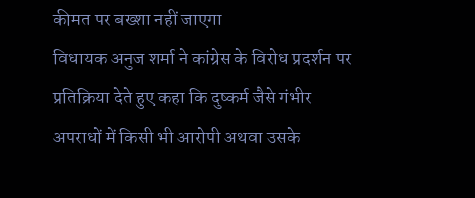कीमत पर बख्शा नहीं जाएगा
विधायक अनुज शर्मा ने कांग्रेस के विरोध प्रदर्शन पर प्रतिक्रिया देते हुए कहा कि दुष्कर्म जैसे गंभीर अपराधों में किसी भी आरोपी अथवा उसके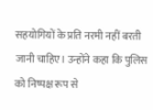सहयोगियों के प्रति नरमी नहीं बरती जानी चाहिए। उन्होंने कहा कि पुलिस को निष्पक्ष रूप से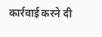कार्रवाई करने दी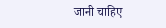जानी चाहिए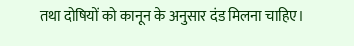तथा दोषियों को कानून के अनुसार दंड मिलना चाहिए।